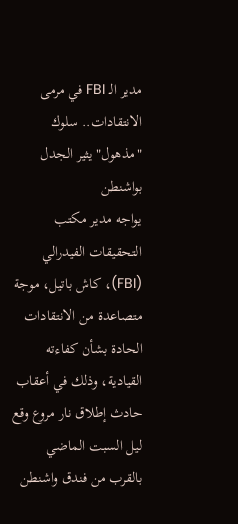مدير الـ FBI في مرمى الانتقادات.. سلوك "مذهول" يثير الجدل بواشنطن
يواجه مدير مكتب التحقيقات الفيدرالي (FBI)، كاش باتيل، موجة متصاعدة من الانتقادات الحادة بشأن كفاءته القيادية، وذلك في أعقاب حادث إطلاق نار مروع وقع ليل السبت الماضي بالقرب من فندق واشنطن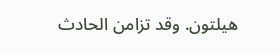هيلتون. وقد تزامن الحادث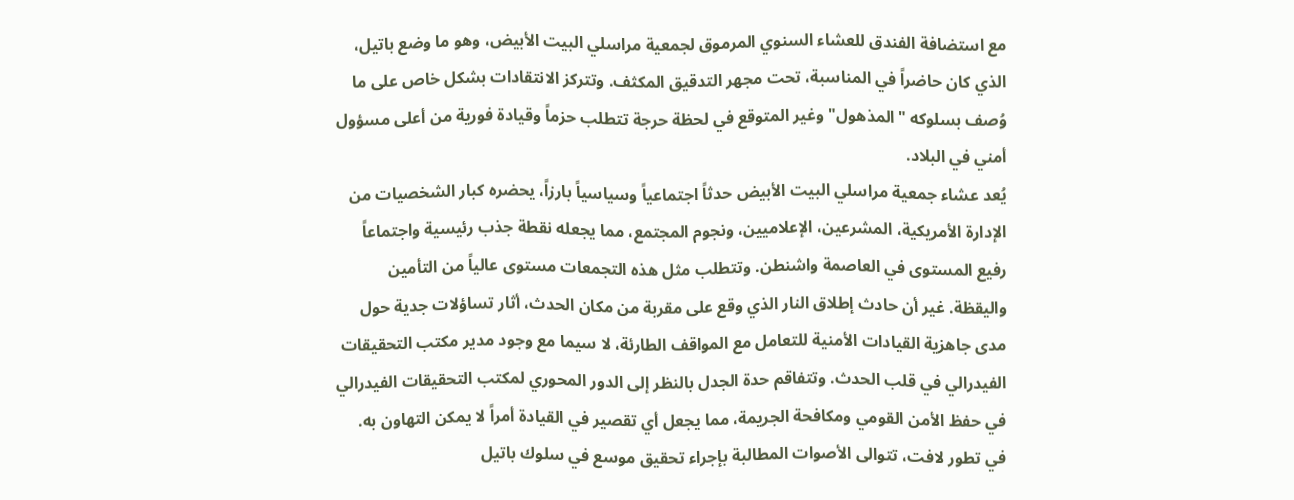مع استضافة الفندق للعشاء السنوي المرموق لجمعية مراسلي البيت الأبيض، وهو ما وضع باتيل، الذي كان حاضراً في المناسبة، تحت مجهر التدقيق المكثف. وتتركز الانتقادات بشكل خاص على ما وُصف بسلوكه "المذهول" وغير المتوقع في لحظة حرجة تتطلب حزماً وقيادة فورية من أعلى مسؤول أمني في البلاد.
يُعد عشاء جمعية مراسلي البيت الأبيض حدثاً اجتماعياً وسياسياً بارزاً، يحضره كبار الشخصيات من الإدارة الأمريكية، المشرعين، الإعلاميين، ونجوم المجتمع، مما يجعله نقطة جذب رئيسية واجتماعاً رفيع المستوى في العاصمة واشنطن. وتتطلب مثل هذه التجمعات مستوى عالياً من التأمين واليقظة. غير أن حادث إطلاق النار الذي وقع على مقربة من مكان الحدث، أثار تساؤلات جدية حول مدى جاهزية القيادات الأمنية للتعامل مع المواقف الطارئة، لا سيما مع وجود مدير مكتب التحقيقات الفيدرالي في قلب الحدث. وتتفاقم حدة الجدل بالنظر إلى الدور المحوري لمكتب التحقيقات الفيدرالي في حفظ الأمن القومي ومكافحة الجريمة، مما يجعل أي تقصير في القيادة أمراً لا يمكن التهاون به.
في تطور لافت، تتوالى الأصوات المطالبة بإجراء تحقيق موسع في سلوك باتيل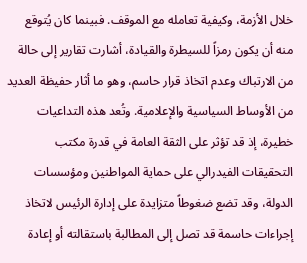خلال الأزمة، وكيفية تعامله مع الموقف. فبينما كان يُتوقع منه أن يكون رمزاً للسيطرة والقيادة، أشارت تقارير إلى حالة من الارتباك وعدم اتخاذ قرار حاسم، وهو ما أثار حفيظة العديد من الأوساط السياسية والإعلامية. وتُعد هذه التداعيات خطيرة، إذ قد تؤثر على الثقة العامة في قدرة مكتب التحقيقات الفيدرالي على حماية المواطنين ومؤسسات الدولة، وقد تضع ضغوطاً متزايدة على إدارة الرئيس لاتخاذ إجراءات حاسمة قد تصل إلى المطالبة باستقالته أو إعادة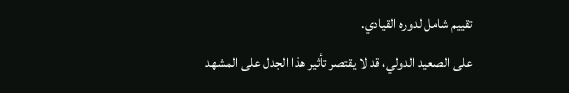تقييم شامل لدوره القيادي.
على الصعيد الدولي، قد لا يقتصر تأثير هذا الجدل على المشهد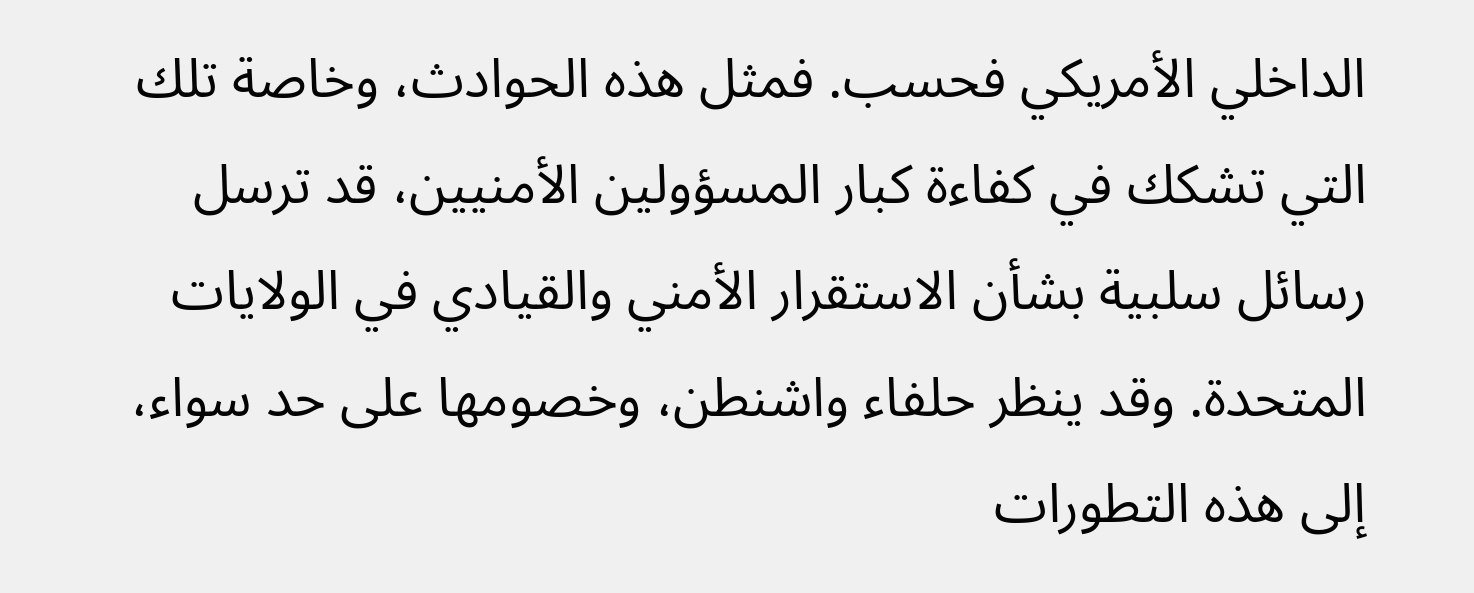الداخلي الأمريكي فحسب. فمثل هذه الحوادث، وخاصة تلك التي تشكك في كفاءة كبار المسؤولين الأمنيين، قد ترسل رسائل سلبية بشأن الاستقرار الأمني والقيادي في الولايات المتحدة. وقد ينظر حلفاء واشنطن، وخصومها على حد سواء، إلى هذه التطورات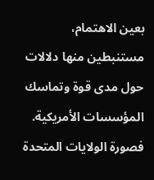بعين الاهتمام، مستنبطين منها دلالات حول مدى قوة وتماسك المؤسسات الأمريكية. فصورة الولايات المتحدة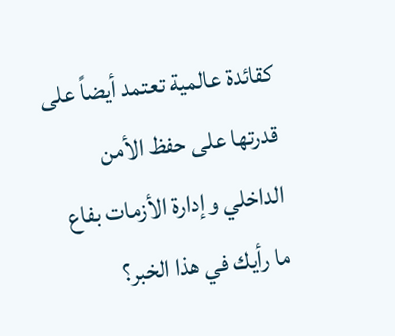كقائدة عالمية تعتمد أيضاً على قدرتها على حفظ الأمن الداخلي وإدارة الأزمات بفاع
ما رأيك في هذا الخبر؟